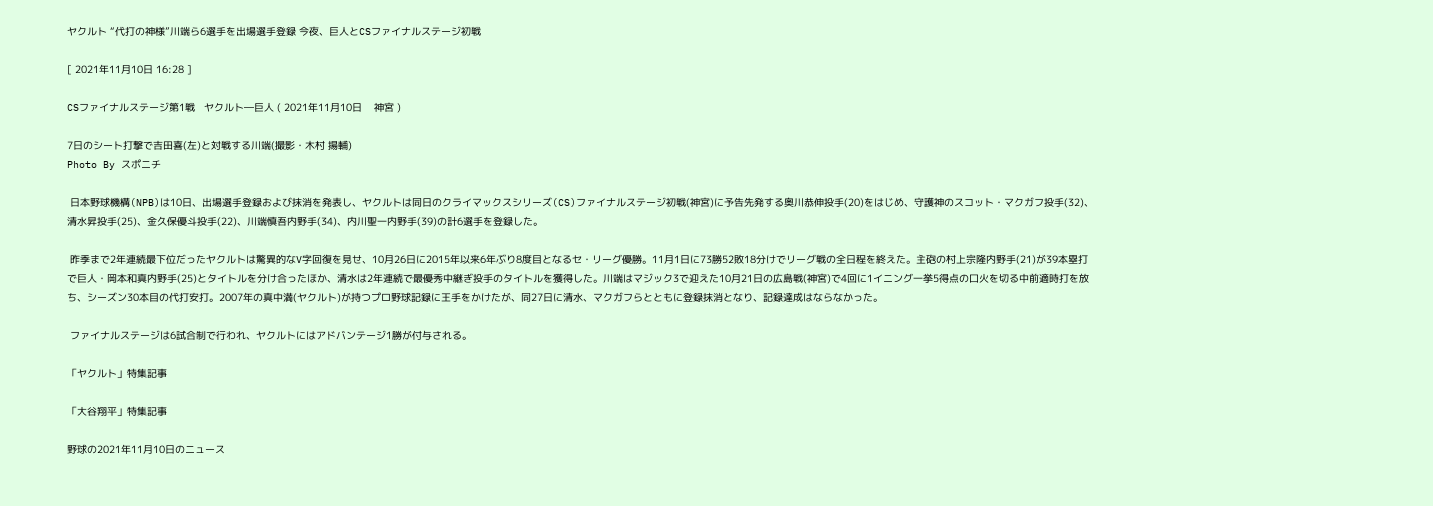ヤクルト “代打の神様”川端ら6選手を出場選手登録 今夜、巨人とCSファイナルステージ初戦

[ 2021年11月10日 16:28 ]

CSファイナルステージ第1戦   ヤクルト―巨人 ( 2021年11月10日    神宮 )

7日のシート打撃で吉田喜(左)と対戦する川端(撮影・木村 揚輔)
Photo By スポニチ

 日本野球機構(NPB)は10日、出場選手登録および抹消を発表し、ヤクルトは同日のクライマックスシリーズ(CS)ファイナルステージ初戦(神宮)に予告先発する奥川恭伸投手(20)をはじめ、守護神のスコット・マクガフ投手(32)、清水昇投手(25)、金久保優斗投手(22)、川端慎吾内野手(34)、内川聖一内野手(39)の計6選手を登録した。

 昨季まで2年連続最下位だったヤクルトは驚異的なV字回復を見せ、10月26日に2015年以来6年ぶり8度目となるセ・リーグ優勝。11月1日に73勝52敗18分けでリーグ戦の全日程を終えた。主砲の村上宗隆内野手(21)が39本塁打で巨人・岡本和真内野手(25)とタイトルを分け合ったほか、清水は2年連続で最優秀中継ぎ投手のタイトルを獲得した。川端はマジック3で迎えた10月21日の広島戦(神宮)で4回に1イニング一挙5得点の口火を切る中前適時打を放ち、シーズン30本目の代打安打。2007年の真中満(ヤクルト)が持つプロ野球記録に王手をかけたが、同27日に清水、マクガフらとともに登録抹消となり、記録達成はならなかった。

 ファイナルステージは6試合制で行われ、ヤクルトにはアドバンテージ1勝が付与される。

「ヤクルト」特集記事

「大谷翔平」特集記事

野球の2021年11月10日のニュース